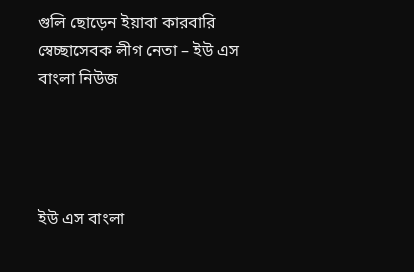গুলি ছোড়েন ইয়াবা কারবারি স্বেচ্ছাসেবক লীগ নেতা – ইউ এস বাংলা নিউজ




ইউ এস বাংলা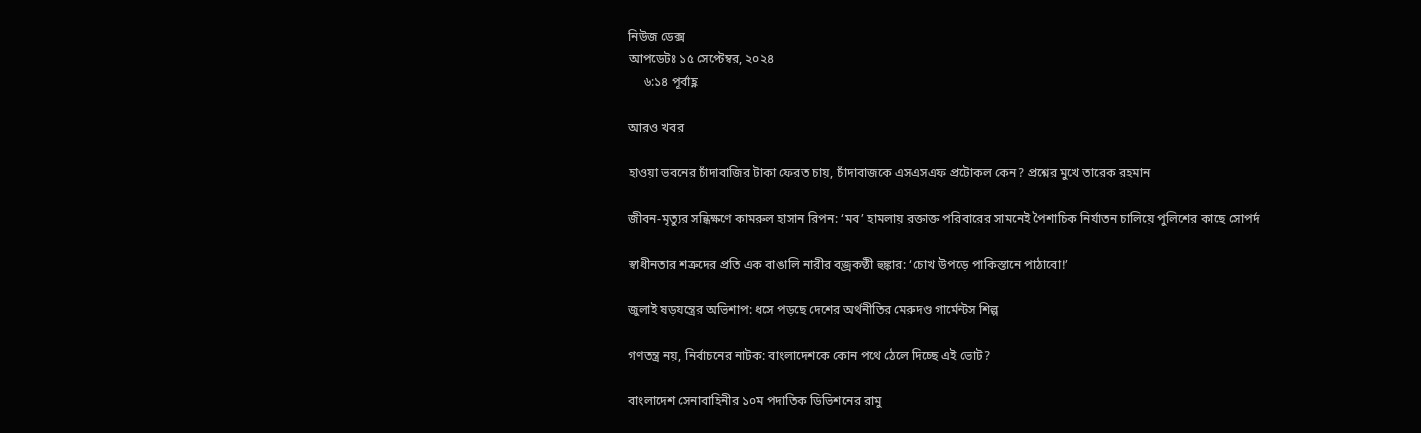নিউজ ডেক্স
আপডেটঃ ১৫ সেপ্টেম্বর, ২০২৪
     ৬:১৪ পূর্বাহ্ণ

আরও খবর

হাওয়া ভবনের চাঁদাবাজির টাকা ফেরত চায়, চাঁদাবাজকে এসএসএফ প্রটোকল কেন? প্রশ্নের মুখে তারেক রহমান

জীবন-মৃত্যুর সন্ধিক্ষণে কামরুল হাসান রিপন: ‘মব’ হামলায় রক্তাক্ত পরিবারের সামনেই পৈশাচিক নির্যাতন চালিয়ে পুলিশের কাছে সোপর্দ

স্বাধীনতার শত্রুদের প্রতি এক বাঙালি নারীর বজ্রকণ্ঠী হুঙ্কার: ‘চোখ উপড়ে পাকিস্তানে পাঠাবো!’

জুলাই ষড়যন্ত্রের অভিশাপ: ধসে পড়ছে দেশের অর্থনীতির মেরুদণ্ড গার্মেন্টস শিল্প

গণতন্ত্র নয়, নির্বাচনের নাটক: বাংলাদেশকে কোন পথে ঠেলে দিচ্ছে এই ভোট?

বাংলাদেশ সেনাবাহিনীর ১০ম পদাতিক ডিভিশনের রামু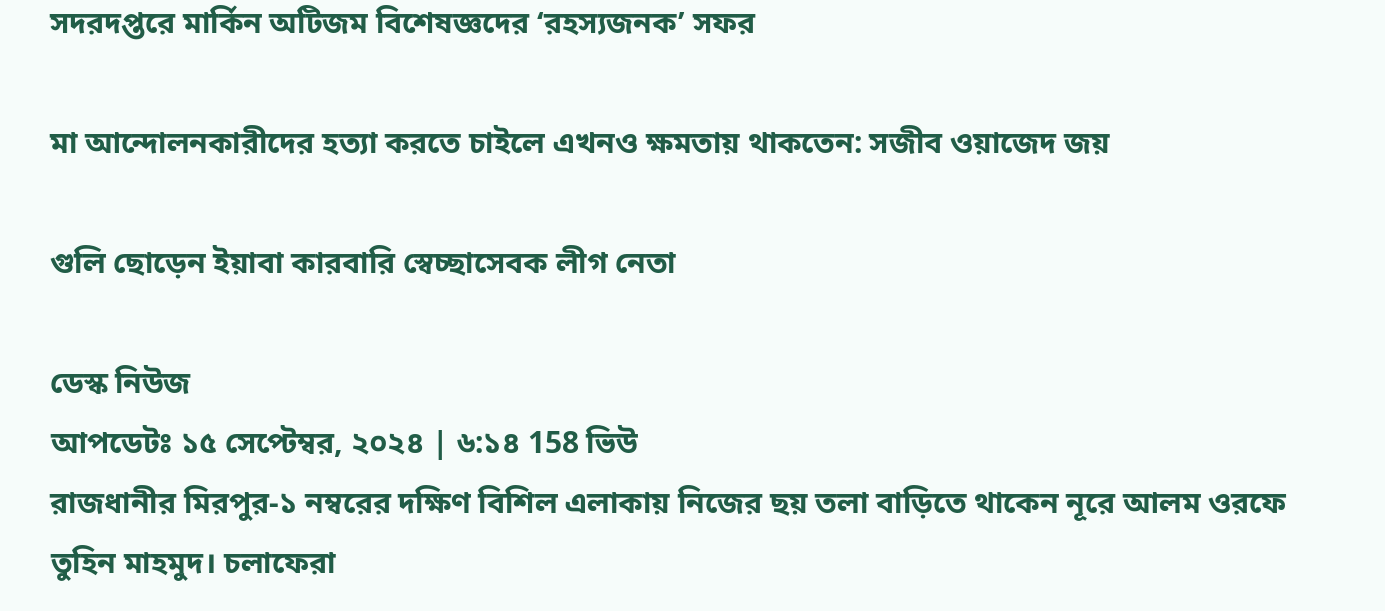সদরদপ্তরে মার্কিন অটিজম বিশেষজ্ঞদের ‘রহস্যজনক’ সফর

মা আন্দোলনকারীদের হত্যা করতে চাইলে এখনও ক্ষমতায় থাকতেন: সজীব ওয়াজেদ জয়

গুলি ছোড়েন ইয়াবা কারবারি স্বেচ্ছাসেবক লীগ নেতা

ডেস্ক নিউজ
আপডেটঃ ১৫ সেপ্টেম্বর, ২০২৪ | ৬:১৪ 158 ভিউ
রাজধানীর মিরপুর-১ নম্বরের দক্ষিণ বিশিল এলাকায় নিজের ছয় তলা বাড়িতে থাকেন নূরে আলম ওরফে তুহিন মাহমুদ। চলাফেরা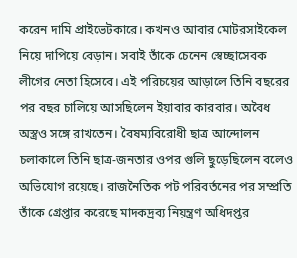করেন দামি প্রাইভেটকারে। কখনও আবার মোটরসাইকেল নিয়ে দাপিয়ে বেড়ান। সবাই তাঁকে চেনেন স্বেচ্ছাসেবক লীগের নেতা হিসেবে। এই পরিচয়ের আড়ালে তিনি বছরের পর বছর চালিয়ে আসছিলেন ইয়াবার কারবার। অবৈধ অস্ত্রও সঙ্গে রাখতেন। বৈষম্যবিরোধী ছাত্র আন্দোলন চলাকালে তিনি ছাত্র-জনতার ওপর গুলি ছুড়েছিলেন বলেও অভিযোগ রয়েছে। রাজনৈতিক পট পরিবর্তনের পর সম্প্রতি তাঁকে গ্রেপ্তার করেছে মাদকদ্রব্য নিয়ন্ত্রণ অধিদপ্তর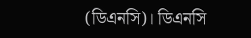(ডিএনসি)। ডিএনসি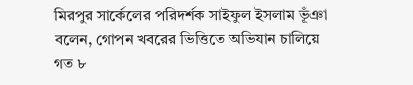মিরপুর সার্কেলের পরিদর্শক সাইফুল ইসলাম ভূঁঞা বলেন, গোপন খবরের ভিত্তিতে অভিযান চালিয়ে গত ৮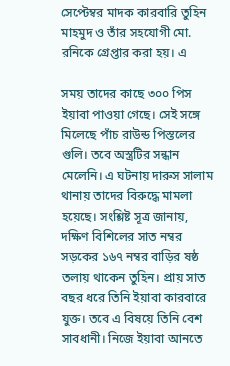সেপ্টেম্বর মাদক কারবারি তুহিন মাহমুদ ও তাঁর সহযোগী মো. রনিকে গ্রেপ্তার করা হয়। এ

সময় তাদের কাছে ৩০০ পিস ইয়াবা পাওয়া গেছে। সেই সঙ্গে মিলেছে পাঁচ রাউন্ড পিস্তলের গুলি। তবে অস্ত্রটির সন্ধান মেলেনি। এ ঘটনায় দারুস সালাম থানায় তাদের বিরুদ্ধে মামলা হয়েছে। সংশ্লিষ্ট সূত্র জানায়, দক্ষিণ বিশিলের সাত নম্বর সড়কের ১৬৭ নম্বর বাড়ির ষষ্ঠ তলায় থাকেন তুহিন। প্রায় সাত বছর ধরে তিনি ইয়াবা কারবারে যুক্ত। তবে এ বিষয়ে তিনি বেশ সাবধানী। নিজে ইয়াবা আনতে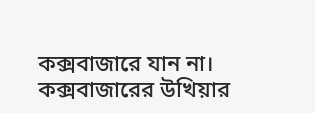কক্সবাজারে যান না। কক্সবাজারের উখিয়ার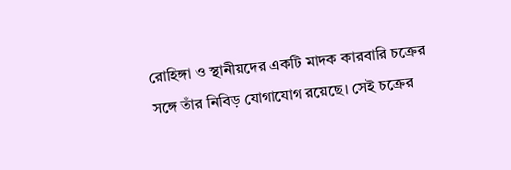রোহিঙ্গা ও স্থানীয়দের একটি মাদক কারবারি চক্রের সঙ্গে তাঁর নিবিড় যোগাযোগ রয়েছে। সেই চক্রের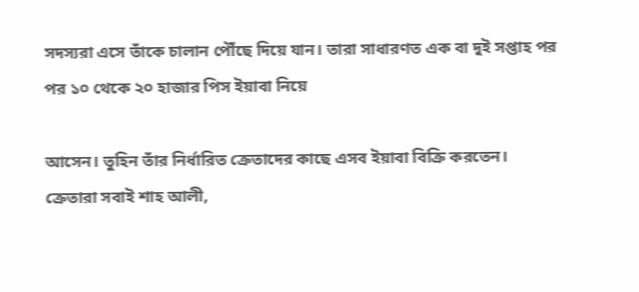সদস্যরা এসে তাঁকে চালান পৌঁছে দিয়ে যান। তারা সাধারণত এক বা দুই সপ্তাহ পর পর ১০ থেকে ২০ হাজার পিস ইয়াবা নিয়ে

আসেন। তুহিন তাঁর নির্ধারিত ক্রেতাদের কাছে এসব ইয়াবা বিক্রি করতেন। ক্রেতারা সবাই শাহ আলী,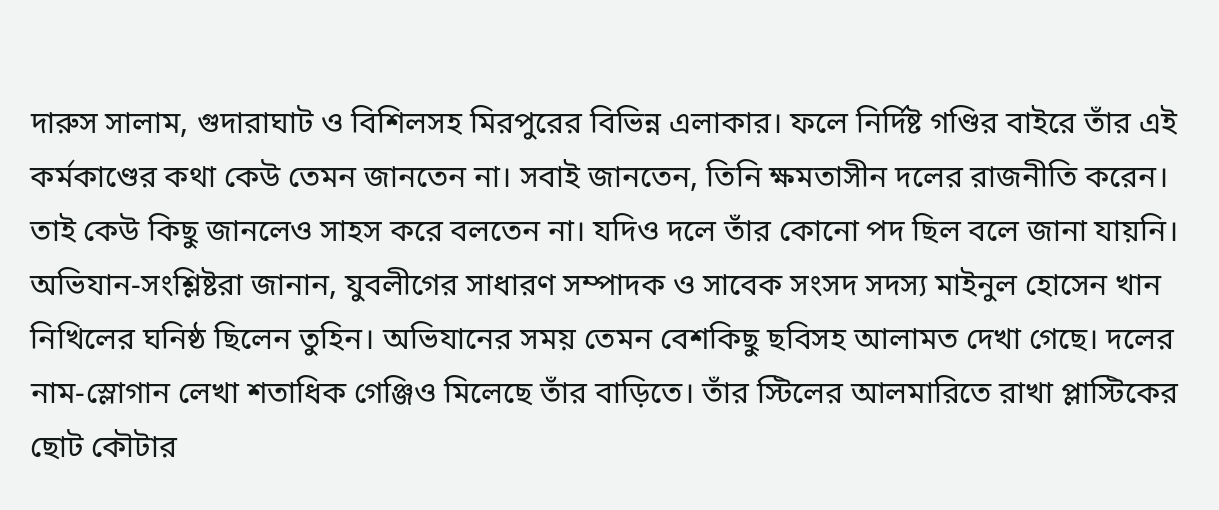দারুস সালাম, গুদারাঘাট ও বিশিলসহ মিরপুরের বিভিন্ন এলাকার। ফলে নির্দিষ্ট গণ্ডির বাইরে তাঁর এই কর্মকাণ্ডের কথা কেউ তেমন জানতেন না। সবাই জানতেন, তিনি ক্ষমতাসীন দলের রাজনীতি করেন। তাই কেউ কিছু জানলেও সাহস করে বলতেন না। যদিও দলে তাঁর কোনো পদ ছিল বলে জানা যায়নি। অভিযান-সংশ্লিষ্টরা জানান, যুবলীগের সাধারণ সম্পাদক ও সাবেক সংসদ সদস্য মাইনুল হোসেন খান নিখিলের ঘনিষ্ঠ ছিলেন তুহিন। অভিযানের সময় তেমন বেশকিছু ছবিসহ আলামত দেখা গেছে। দলের নাম-স্লোগান লেখা শতাধিক গেঞ্জিও মিলেছে তাঁর বাড়িতে। তাঁর স্টিলের আলমারিতে রাখা প্লাস্টিকের ছোট কৌটার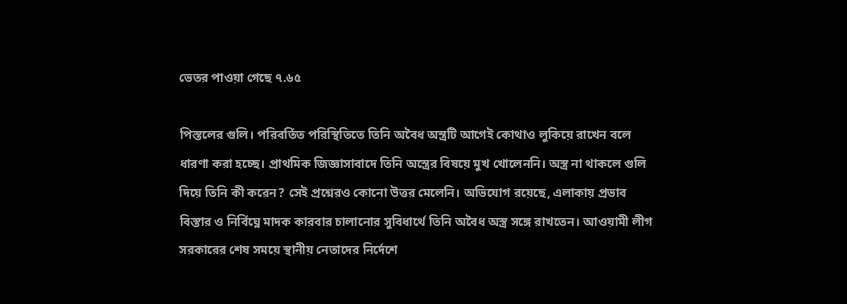ভেতর পাওয়া গেছে ৭.৬৫

পিস্তলের গুলি। পরিবর্তিত পরিস্থিতিতে তিনি অবৈধ অস্ত্রটি আগেই কোথাও লুকিয়ে রাখেন বলে ধারণা করা হচ্ছে। প্রাথমিক জিজ্ঞাসাবাদে তিনি অস্ত্রের বিষয়ে মুখ খোলেননি। অস্ত্র না থাকলে গুলি দিয়ে তিনি কী করেন? সেই প্রশ্নেরও কোনো উত্তর মেলেনি। অভিযোগ রয়েছে, এলাকায় প্রভাব বিস্তার ও নির্বিঘ্নে মাদক কারবার চালানোর সুবিধার্থে তিনি অবৈধ অস্ত্র সঙ্গে রাখতেন। আওয়ামী লীগ সরকারের শেষ সময়ে স্থানীয় নেতাদের নির্দেশে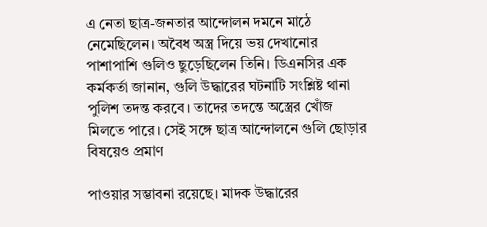এ নেতা ছাত্র-জনতার আন্দোলন দমনে মাঠে নেমেছিলেন। অবৈধ অস্ত্র দিয়ে ভয় দেখানোর পাশাপাশি গুলিও ছুড়েছিলেন তিনি। ডিএনসির এক কর্মকর্তা জানান, গুলি উদ্ধারের ঘটনাটি সংশ্লিষ্ট থানা পুলিশ তদন্ত করবে। তাদের তদন্তে অস্ত্রের খোঁজ মিলতে পারে। সেই সঙ্গে ছাত্র আন্দোলনে গুলি ছোড়ার বিষয়েও প্রমাণ

পাওয়ার সম্ভাবনা রয়েছে। মাদক উদ্ধারের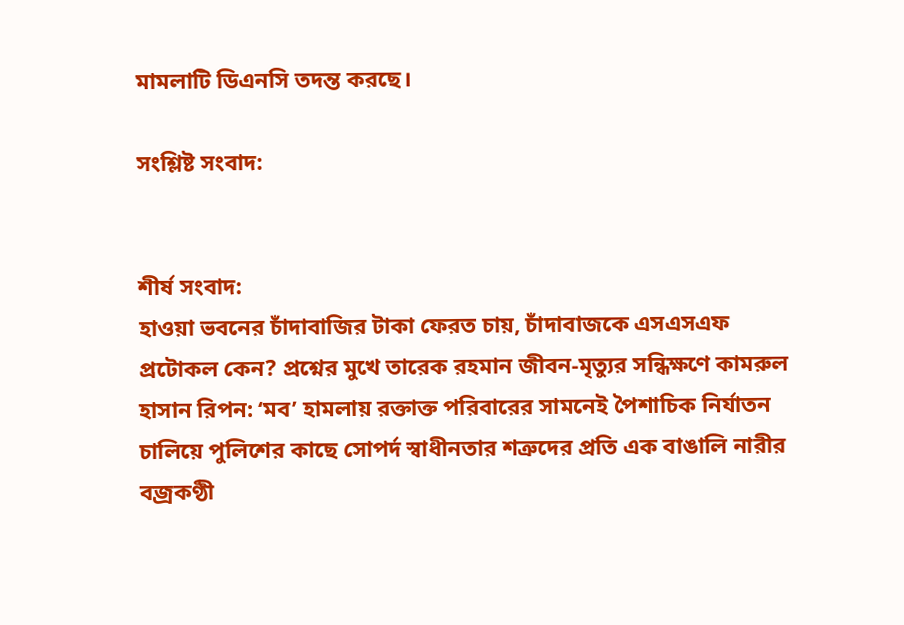মামলাটি ডিএনসি তদন্ত করছে।

সংশ্লিষ্ট সংবাদ:


শীর্ষ সংবাদ:
হাওয়া ভবনের চাঁদাবাজির টাকা ফেরত চায়, চাঁদাবাজকে এসএসএফ প্রটোকল কেন? প্রশ্নের মুখে তারেক রহমান জীবন-মৃত্যুর সন্ধিক্ষণে কামরুল হাসান রিপন: ‘মব’ হামলায় রক্তাক্ত পরিবারের সামনেই পৈশাচিক নির্যাতন চালিয়ে পুলিশের কাছে সোপর্দ স্বাধীনতার শত্রুদের প্রতি এক বাঙালি নারীর বজ্রকণ্ঠী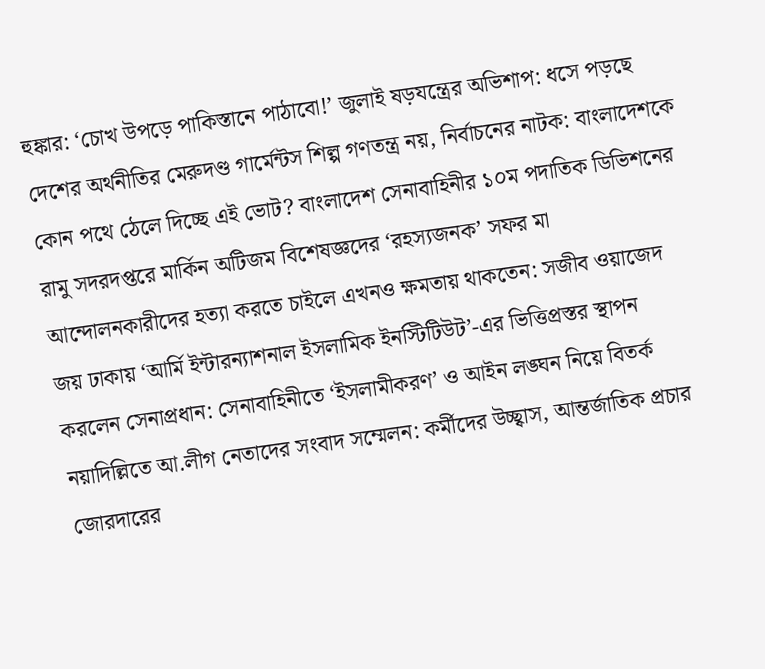হুঙ্কার: ‘চোখ উপড়ে পাকিস্তানে পাঠাবো!’ জুলাই ষড়যন্ত্রের অভিশাপ: ধসে পড়ছে দেশের অর্থনীতির মেরুদণ্ড গার্মেন্টস শিল্প গণতন্ত্র নয়, নির্বাচনের নাটক: বাংলাদেশকে কোন পথে ঠেলে দিচ্ছে এই ভোট? বাংলাদেশ সেনাবাহিনীর ১০ম পদাতিক ডিভিশনের রামু সদরদপ্তরে মার্কিন অটিজম বিশেষজ্ঞদের ‘রহস্যজনক’ সফর মা আন্দোলনকারীদের হত্যা করতে চাইলে এখনও ক্ষমতায় থাকতেন: সজীব ওয়াজেদ জয় ঢাকায় ‘আর্মি ইন্টারন্যাশনাল ইসলামিক ইনস্টিটিউট’-এর ভিত্তিপ্রস্তর স্থাপন করলেন সেনাপ্রধান: সেনাবাহিনীতে ‘ইসলামীকরণ’ ও আইন লঙ্ঘন নিয়ে বিতর্ক নয়াদিল্লিতে আ.লীগ নেতাদের সংবাদ সম্মেলন: কর্মীদের উচ্ছ্বাস, আন্তর্জাতিক প্রচার জোরদারের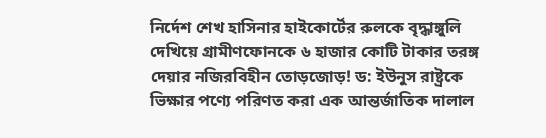নির্দেশ শেখ হাসিনার হাইকোর্টের রুলকে বৃদ্ধাঙ্গুলি দেখিয়ে গ্রামীণফোনকে ৬ হাজার কোটি টাকার তরঙ্গ দেয়ার নজিরবিহীন তোড়জোড়! ড: ইউনুস রাষ্ট্রকে ভিক্ষার পণ্যে পরিণত করা এক আন্তর্জাতিক দালাল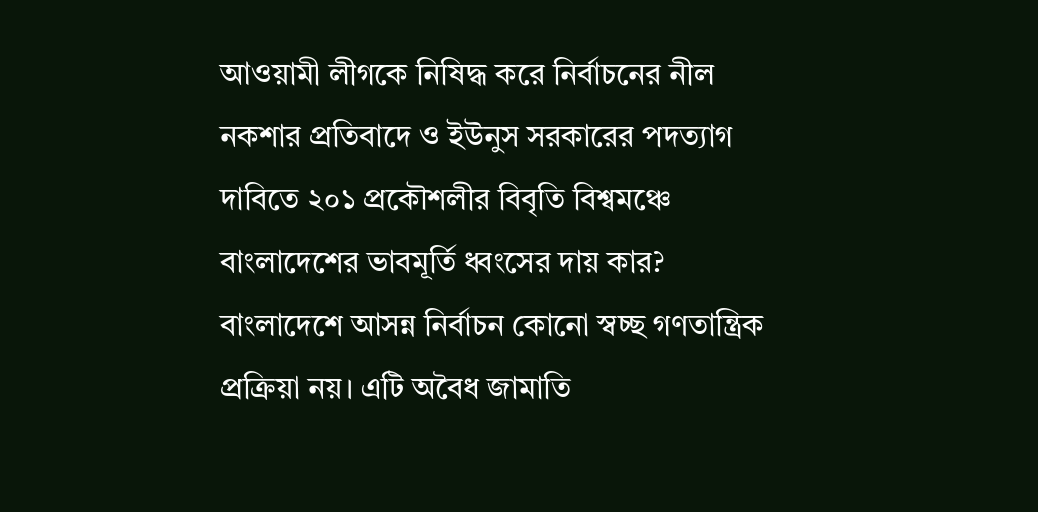আওয়ামী লীগকে নিষিদ্ধ করে নির্বাচনের নীল নকশার প্রতিবাদে ও ইউনুস সরকারের পদত্যাগ দাবিতে ২০১ প্রকৌশলীর বিবৃতি বিশ্বমঞ্চে বাংলাদেশের ভাবমূর্তি ধ্বংসের দায় কার? বাংলাদেশে আসন্ন নির্বাচন কোনো স্বচ্ছ গণতান্ত্রিক প্রক্রিয়া নয়। এটি অবৈধ জামাতি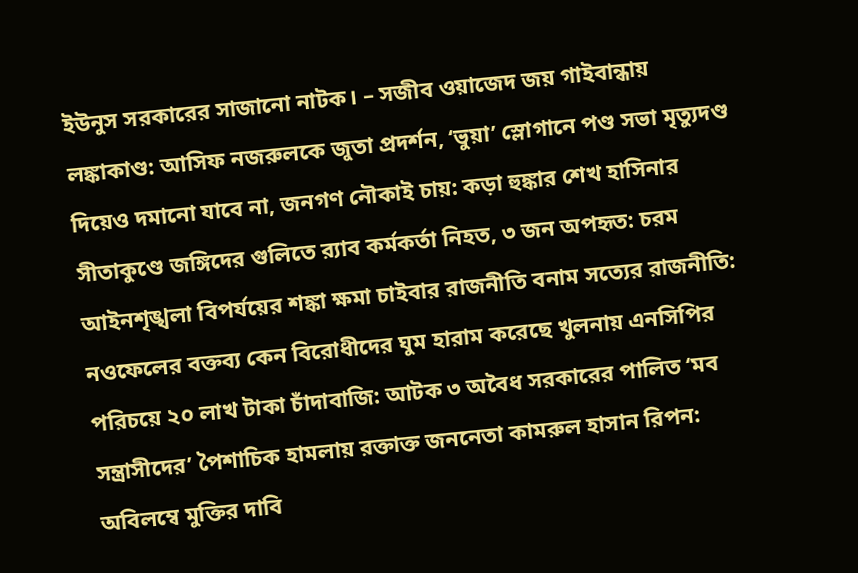ইউনুস সরকারের সাজানো নাটক। – সজীব ওয়াজেদ জয় গাইবান্ধায় লঙ্কাকাণ্ড: আসিফ নজরুলকে জুতা প্রদর্শন, ‘ভুয়া’ স্লোগানে পণ্ড সভা মৃত্যুদণ্ড দিয়েও দমানো যাবে না, জনগণ নৌকাই চায়: কড়া হুঙ্কার শেখ হাসিনার সীতাকুণ্ডে জঙ্গিদের গুলিতে র‍্যাব কর্মকর্তা নিহত, ৩ জন অপহৃত: চরম আইনশৃঙ্খলা বিপর্যয়ের শঙ্কা ক্ষমা চাইবার রাজনীতি বনাম সত্যের রাজনীতি: নওফেলের বক্তব্য কেন বিরোধীদের ঘুম হারাম করেছে খুলনায় এনসিপির পরিচয়ে ২০ লাখ টাকা চাঁদাবাজি: আটক ৩ অবৈধ সরকারের পালিত ‘মব সন্ত্রাসীদের’ পৈশাচিক হামলায় রক্তাক্ত জননেতা কামরুল হাসান রিপন: অবিলম্বে মুক্তির দাবি